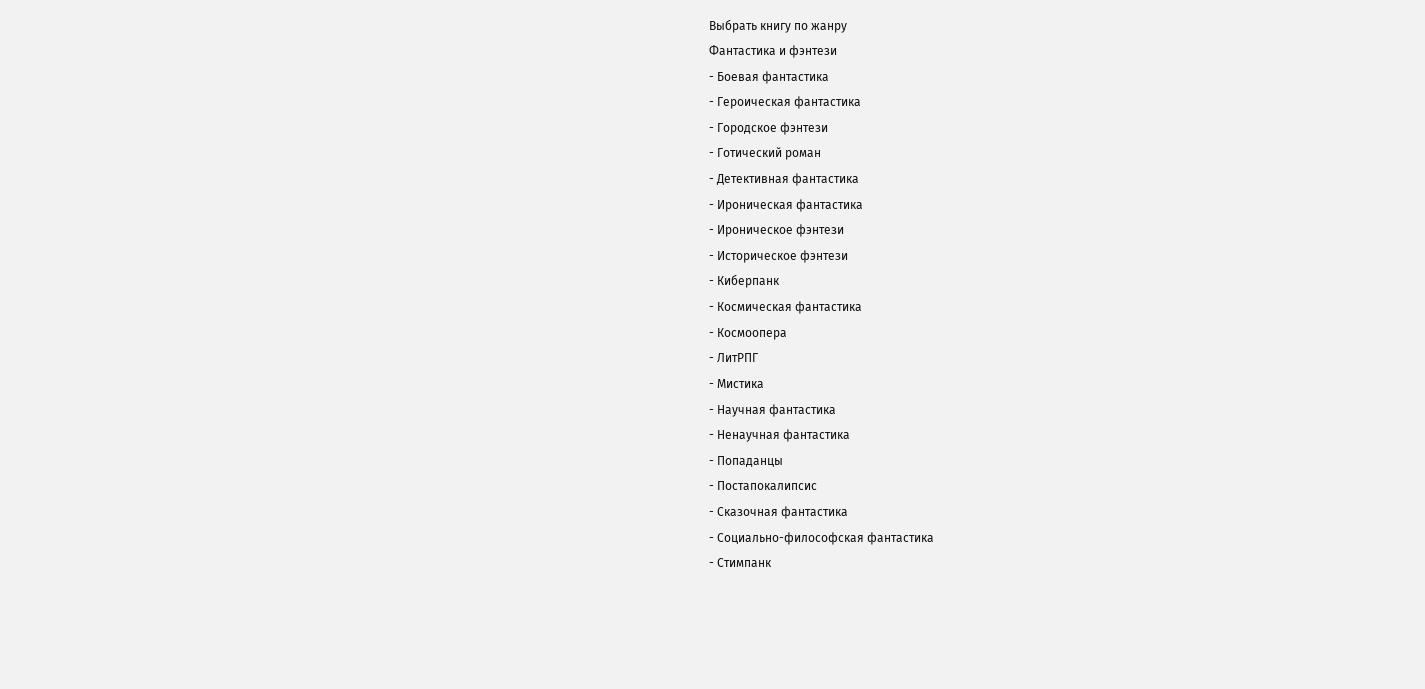Выбрать книгу по жанру
Фантастика и фэнтези
- Боевая фантастика
- Героическая фантастика
- Городское фэнтези
- Готический роман
- Детективная фантастика
- Ироническая фантастика
- Ироническое фэнтези
- Историческое фэнтези
- Киберпанк
- Космическая фантастика
- Космоопера
- ЛитРПГ
- Мистика
- Научная фантастика
- Ненаучная фантастика
- Попаданцы
- Постапокалипсис
- Сказочная фантастика
- Социально-философская фантастика
- Стимпанк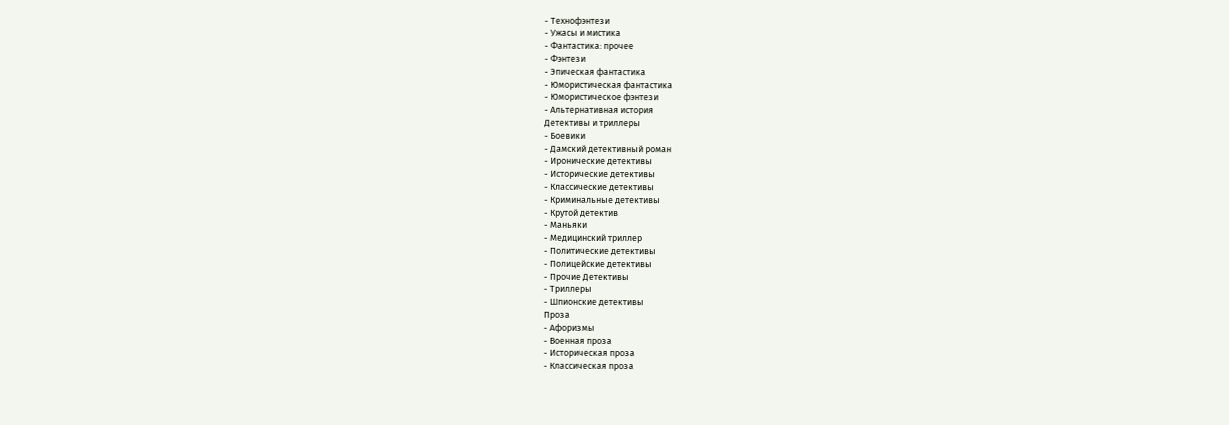- Технофэнтези
- Ужасы и мистика
- Фантастика: прочее
- Фэнтези
- Эпическая фантастика
- Юмористическая фантастика
- Юмористическое фэнтези
- Альтернативная история
Детективы и триллеры
- Боевики
- Дамский детективный роман
- Иронические детективы
- Исторические детективы
- Классические детективы
- Криминальные детективы
- Крутой детектив
- Маньяки
- Медицинский триллер
- Политические детективы
- Полицейские детективы
- Прочие Детективы
- Триллеры
- Шпионские детективы
Проза
- Афоризмы
- Военная проза
- Историческая проза
- Классическая проза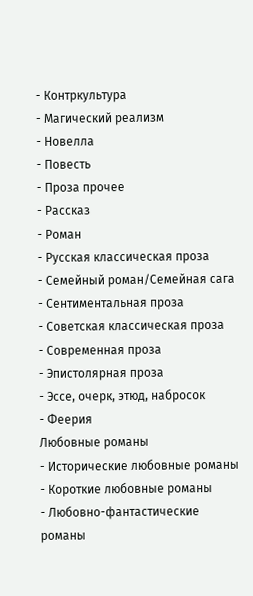- Контркультура
- Магический реализм
- Новелла
- Повесть
- Проза прочее
- Рассказ
- Роман
- Русская классическая проза
- Семейный роман/Семейная сага
- Сентиментальная проза
- Советская классическая проза
- Современная проза
- Эпистолярная проза
- Эссе, очерк, этюд, набросок
- Феерия
Любовные романы
- Исторические любовные романы
- Короткие любовные романы
- Любовно-фантастические романы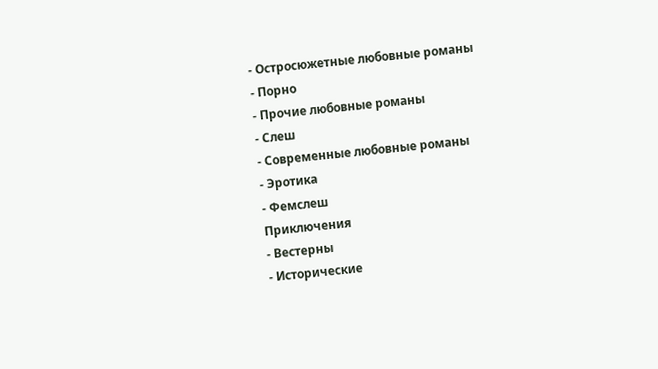- Остросюжетные любовные романы
- Порно
- Прочие любовные романы
- Слеш
- Современные любовные романы
- Эротика
- Фемслеш
Приключения
- Вестерны
- Исторические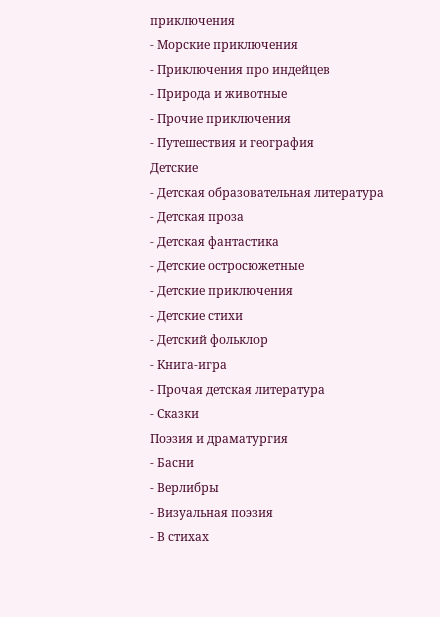приключения
- Морские приключения
- Приключения про индейцев
- Природа и животные
- Прочие приключения
- Путешествия и география
Детские
- Детская образовательная литература
- Детская проза
- Детская фантастика
- Детские остросюжетные
- Детские приключения
- Детские стихи
- Детский фольклор
- Книга-игра
- Прочая детская литература
- Сказки
Поэзия и драматургия
- Басни
- Верлибры
- Визуальная поэзия
- В стихах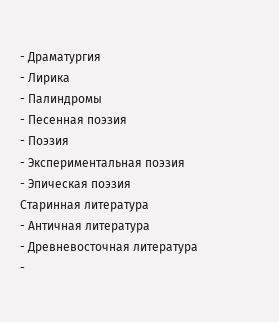- Драматургия
- Лирика
- Палиндромы
- Песенная поэзия
- Поэзия
- Экспериментальная поэзия
- Эпическая поэзия
Старинная литература
- Античная литература
- Древневосточная литература
-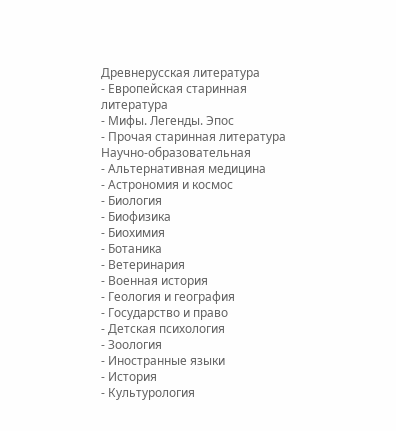Древнерусская литература
- Европейская старинная литература
- Мифы. Легенды. Эпос
- Прочая старинная литература
Научно-образовательная
- Альтернативная медицина
- Астрономия и космос
- Биология
- Биофизика
- Биохимия
- Ботаника
- Ветеринария
- Военная история
- Геология и география
- Государство и право
- Детская психология
- Зоология
- Иностранные языки
- История
- Культурология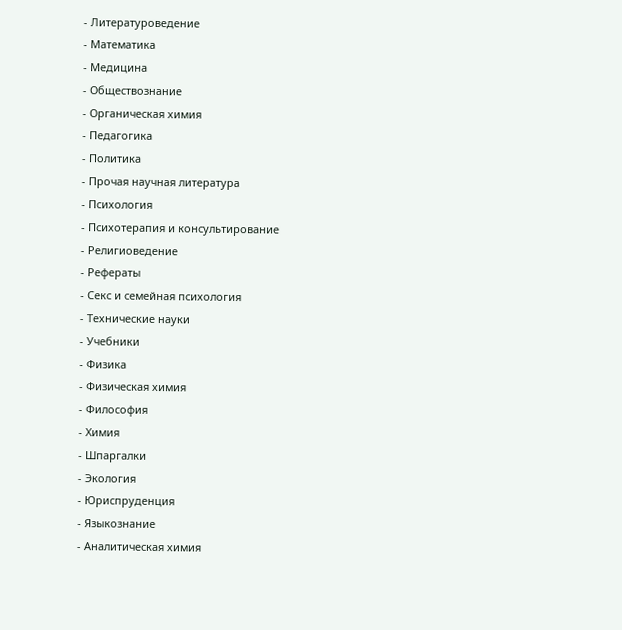- Литературоведение
- Математика
- Медицина
- Обществознание
- Органическая химия
- Педагогика
- Политика
- Прочая научная литература
- Психология
- Психотерапия и консультирование
- Религиоведение
- Рефераты
- Секс и семейная психология
- Технические науки
- Учебники
- Физика
- Физическая химия
- Философия
- Химия
- Шпаргалки
- Экология
- Юриспруденция
- Языкознание
- Аналитическая химия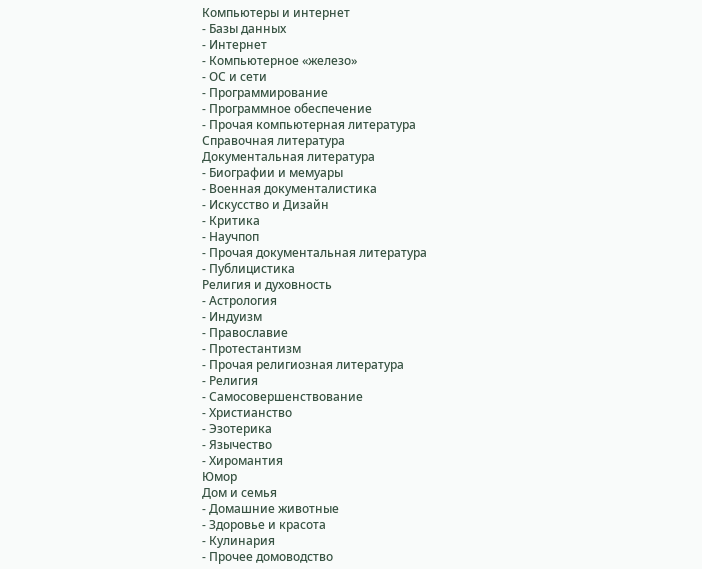Компьютеры и интернет
- Базы данных
- Интернет
- Компьютерное «железо»
- ОС и сети
- Программирование
- Программное обеспечение
- Прочая компьютерная литература
Справочная литература
Документальная литература
- Биографии и мемуары
- Военная документалистика
- Искусство и Дизайн
- Критика
- Научпоп
- Прочая документальная литература
- Публицистика
Религия и духовность
- Астрология
- Индуизм
- Православие
- Протестантизм
- Прочая религиозная литература
- Религия
- Самосовершенствование
- Христианство
- Эзотерика
- Язычество
- Хиромантия
Юмор
Дом и семья
- Домашние животные
- Здоровье и красота
- Кулинария
- Прочее домоводство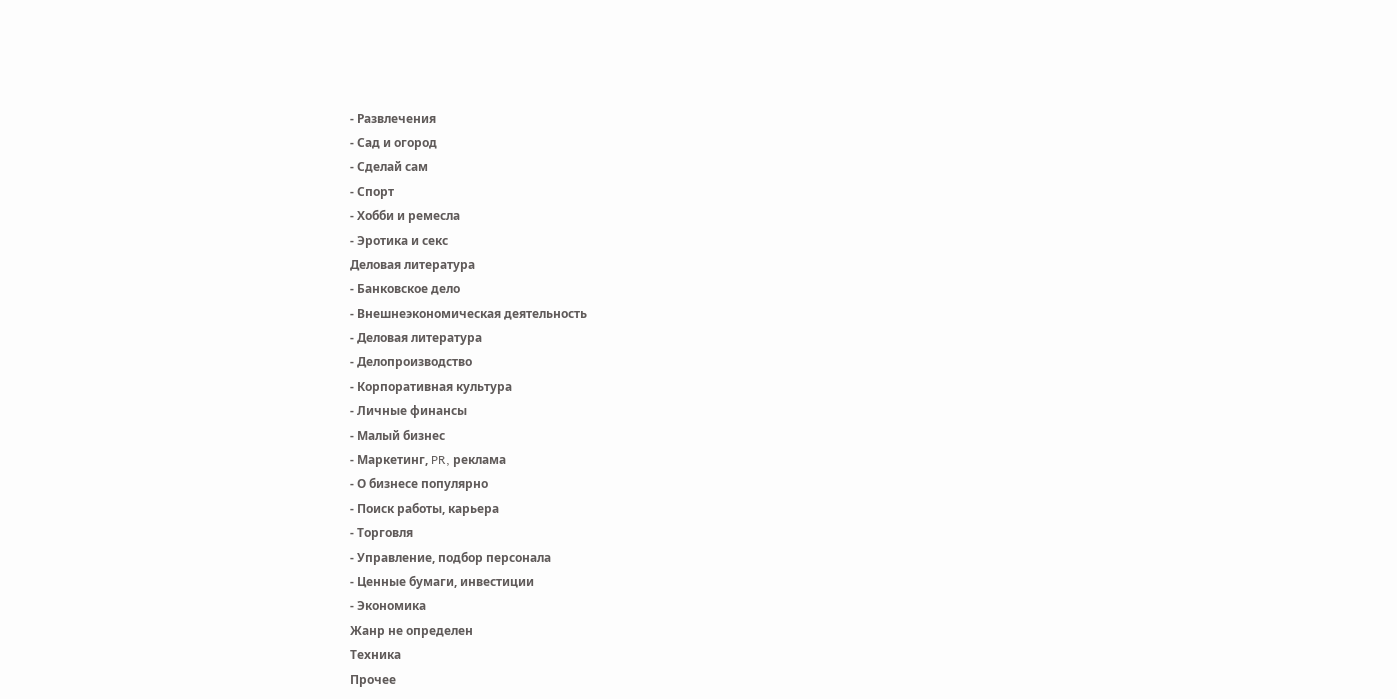- Развлечения
- Сад и огород
- Сделай сам
- Спорт
- Хобби и ремесла
- Эротика и секс
Деловая литература
- Банковское дело
- Внешнеэкономическая деятельность
- Деловая литература
- Делопроизводство
- Корпоративная культура
- Личные финансы
- Малый бизнес
- Маркетинг, PR, реклама
- О бизнесе популярно
- Поиск работы, карьера
- Торговля
- Управление, подбор персонала
- Ценные бумаги, инвестиции
- Экономика
Жанр не определен
Техника
Прочее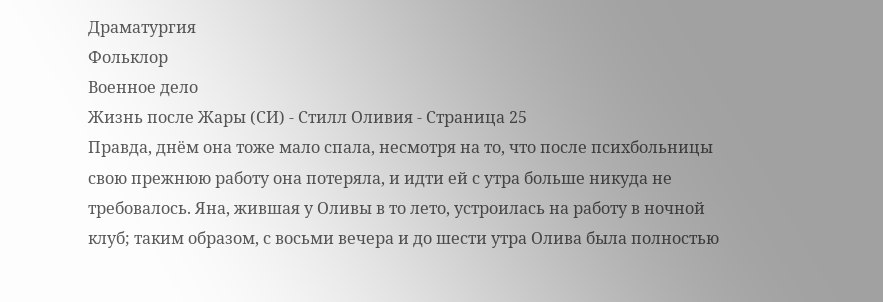Драматургия
Фольклор
Военное дело
Жизнь после Жары (СИ) - Стилл Оливия - Страница 25
Правда, днём она тоже мало спала, несмотря на то, что после психбольницы свою прежнюю работу она потеряла, и идти ей с утра больше никуда не требовалось. Яна, жившая у Оливы в то лето, устроилась на работу в ночной клуб; таким образом, с восьми вечера и до шести утра Олива была полностью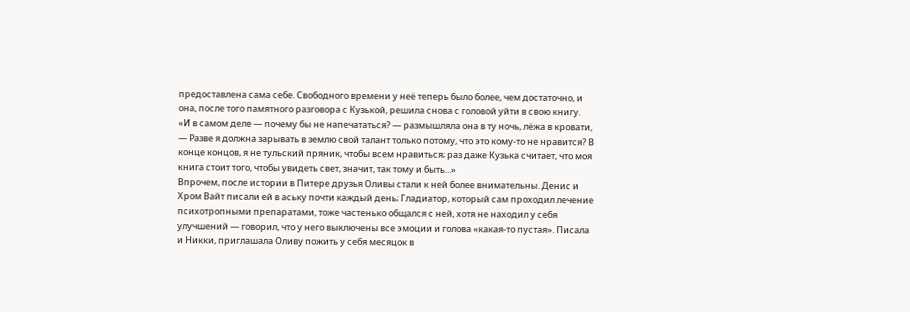предоставлена сама себе. Свободного времени у неё теперь было более, чем достаточно, и она, после того памятного разговора с Кузькой, решила снова с головой уйти в свою книгу.
«И в самом деле — почему бы не напечататься? — размышляла она в ту ночь, лёжа в кровати, — Разве я должна зарывать в землю свой талант только потому, что это кому-то не нравится? В конце концов, я не тульский пряник, чтобы всем нравиться; раз даже Кузька считает, что моя книга стоит того, чтобы увидеть свет, значит, так тому и быть...»
Впрочем, после истории в Питере друзья Оливы стали к ней более внимательны. Денис и Хром Вайт писали ей в аську почти каждый день; Гладиатор, который сам проходил лечение психотропными препаратами, тоже частенько общался с ней, хотя не находил у себя улучшений — говорил, что у него выключены все эмоции и голова «какая-то пустая». Писала и Никки, приглашала Оливу пожить у себя месяцок в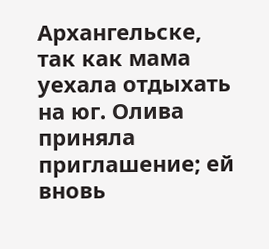Архангельске, так как мама уехала отдыхать на юг. Олива приняла приглашение; ей вновь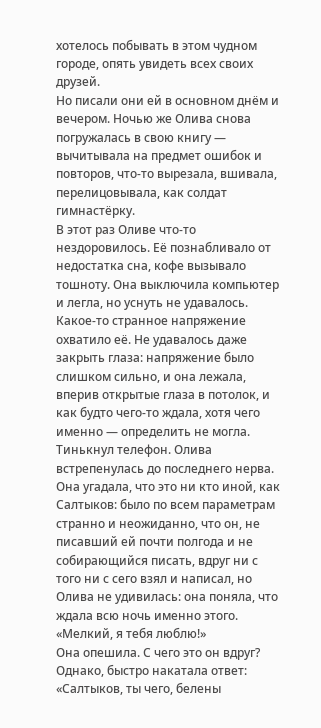хотелось побывать в этом чудном городе, опять увидеть всех своих друзей.
Но писали они ей в основном днём и вечером. Ночью же Олива снова погружалась в свою книгу — вычитывала на предмет ошибок и повторов, что-то вырезала, вшивала, перелицовывала, как солдат гимнастёрку.
В этот раз Оливе что-то нездоровилось. Её познабливало от недостатка сна, кофе вызывало тошноту. Она выключила компьютер и легла, но уснуть не удавалось. Какое-то странное напряжение охватило её. Не удавалось даже закрыть глаза: напряжение было слишком сильно, и она лежала, вперив открытые глаза в потолок, и как будто чего-то ждала, хотя чего именно — определить не могла.
Тинькнул телефон. Олива встрепенулась до последнего нерва. Она угадала, что это ни кто иной, как Салтыков: было по всем параметрам странно и неожиданно, что он, не писавший ей почти полгода и не собирающийся писать, вдруг ни с того ни с сего взял и написал, но Олива не удивилась: она поняла, что ждала всю ночь именно этого.
«Мелкий, я тебя люблю!»
Она опешила. С чего это он вдруг? Однако, быстро накатала ответ:
«Салтыков, ты чего, белены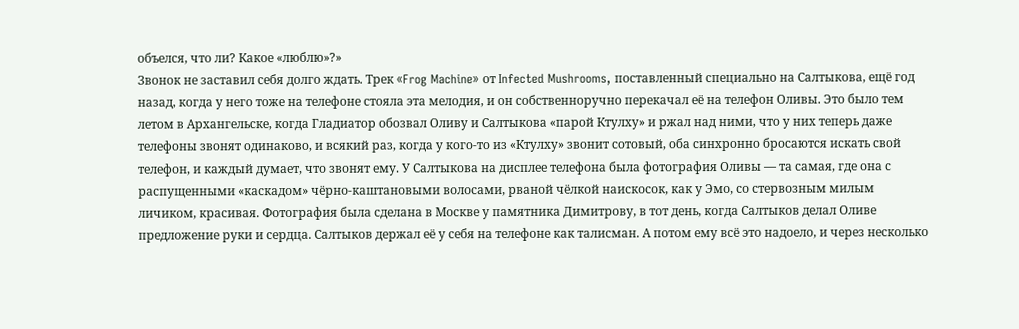объелся, что ли? Какое «люблю»?»
Звонок не заставил себя долго ждать. Трек «Frog Machine» от Infected Mushrooms, поставленный специально на Салтыкова, ещё год назад, когда у него тоже на телефоне стояла эта мелодия, и он собственноручно перекачал её на телефон Оливы. Это было тем летом в Архангельске, когда Гладиатор обозвал Оливу и Салтыкова «парой Ктулху» и ржал над ними, что у них теперь даже телефоны звонят одинаково, и всякий раз, когда у кого-то из «Ктулху» звонит сотовый, оба синхронно бросаются искать свой телефон, и каждый думает, что звонят ему. У Салтыкова на дисплее телефона была фотография Оливы — та самая, где она с распущенными «каскадом» чёрно-каштановыми волосами, рваной чёлкой наискосок, как у Эмо, со стервозным милым личиком, красивая. Фотография была сделана в Москве у памятника Димитрову, в тот день, когда Салтыков делал Оливе предложение руки и сердца. Салтыков держал её у себя на телефоне как талисман. А потом ему всё это надоело, и через несколько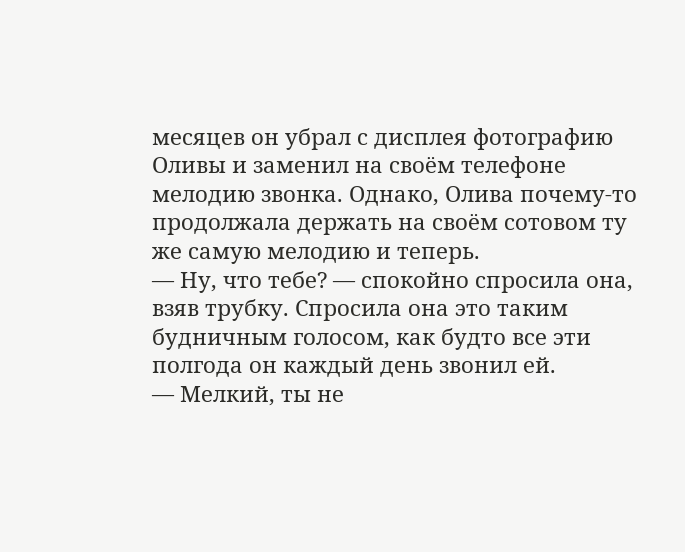месяцев он убрал с дисплея фотографию Оливы и заменил на своём телефоне мелодию звонка. Однако, Олива почему-то продолжала держать на своём сотовом ту же самую мелодию и теперь.
— Ну, что тебе? — спокойно спросила она, взяв трубку. Спросила она это таким будничным голосом, как будто все эти полгода он каждый день звонил ей.
— Мелкий, ты не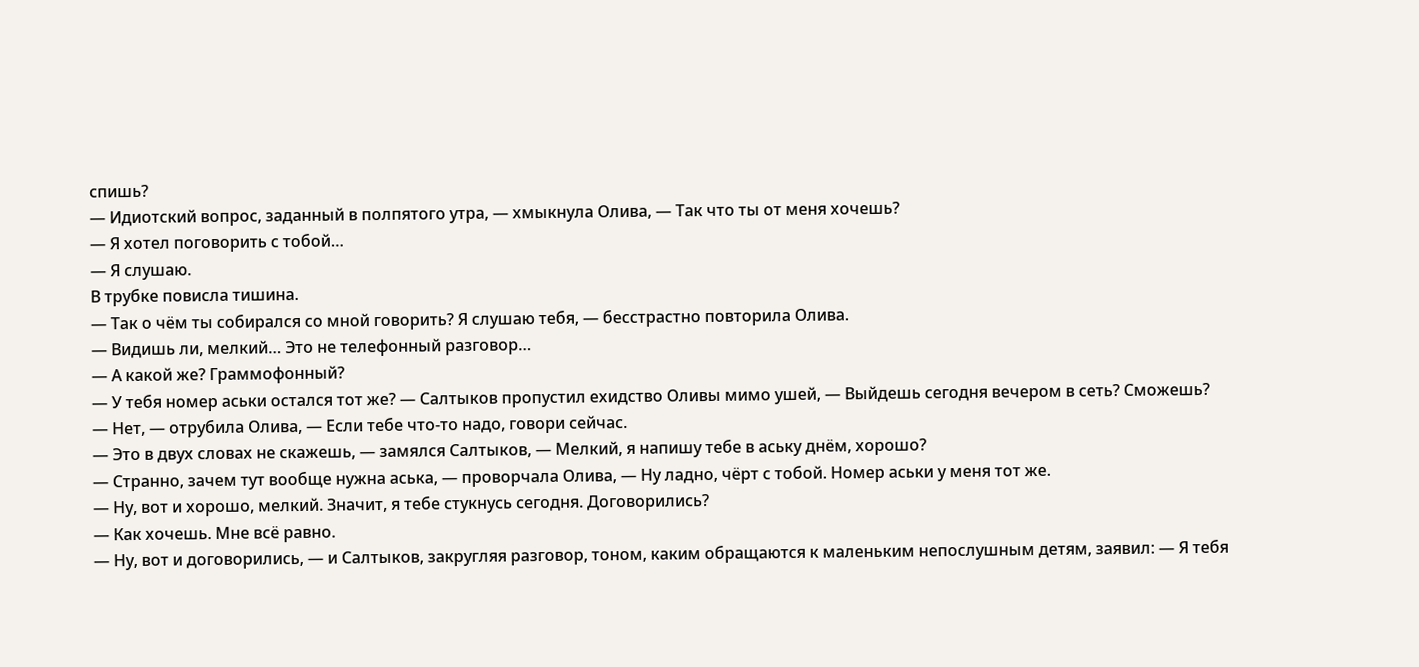спишь?
— Идиотский вопрос, заданный в полпятого утра, — хмыкнула Олива, — Так что ты от меня хочешь?
— Я хотел поговорить с тобой…
— Я слушаю.
В трубке повисла тишина.
— Так о чём ты собирался со мной говорить? Я слушаю тебя, — бесстрастно повторила Олива.
— Видишь ли, мелкий… Это не телефонный разговор…
— А какой же? Граммофонный?
— У тебя номер аськи остался тот же? — Салтыков пропустил ехидство Оливы мимо ушей, — Выйдешь сегодня вечером в сеть? Сможешь?
— Нет, — отрубила Олива, — Если тебе что-то надо, говори сейчас.
— Это в двух словах не скажешь, — замялся Салтыков, — Мелкий, я напишу тебе в аську днём, хорошо?
— Странно, зачем тут вообще нужна аська, — проворчала Олива, — Ну ладно, чёрт с тобой. Номер аськи у меня тот же.
— Ну, вот и хорошо, мелкий. Значит, я тебе стукнусь сегодня. Договорились?
— Как хочешь. Мне всё равно.
— Ну, вот и договорились, — и Салтыков, закругляя разговор, тоном, каким обращаются к маленьким непослушным детям, заявил: — Я тебя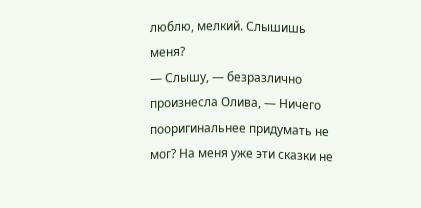люблю, мелкий. Слышишь меня?
— Слышу, — безразлично произнесла Олива, — Ничего пооригинальнее придумать не мог? На меня уже эти сказки не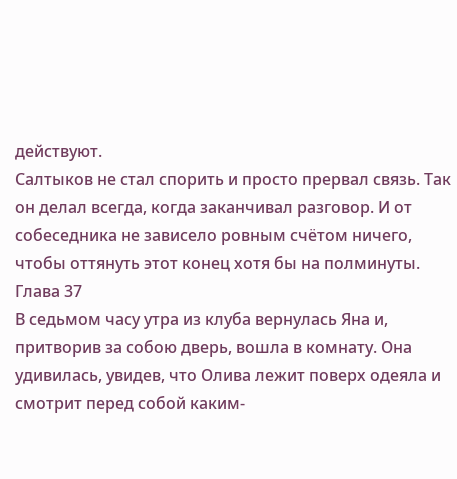действуют.
Салтыков не стал спорить и просто прервал связь. Так он делал всегда, когда заканчивал разговор. И от собеседника не зависело ровным счётом ничего, чтобы оттянуть этот конец хотя бы на полминуты.
Глава 37
В седьмом часу утра из клуба вернулась Яна и, притворив за собою дверь, вошла в комнату. Она удивилась, увидев, что Олива лежит поверх одеяла и смотрит перед собой каким-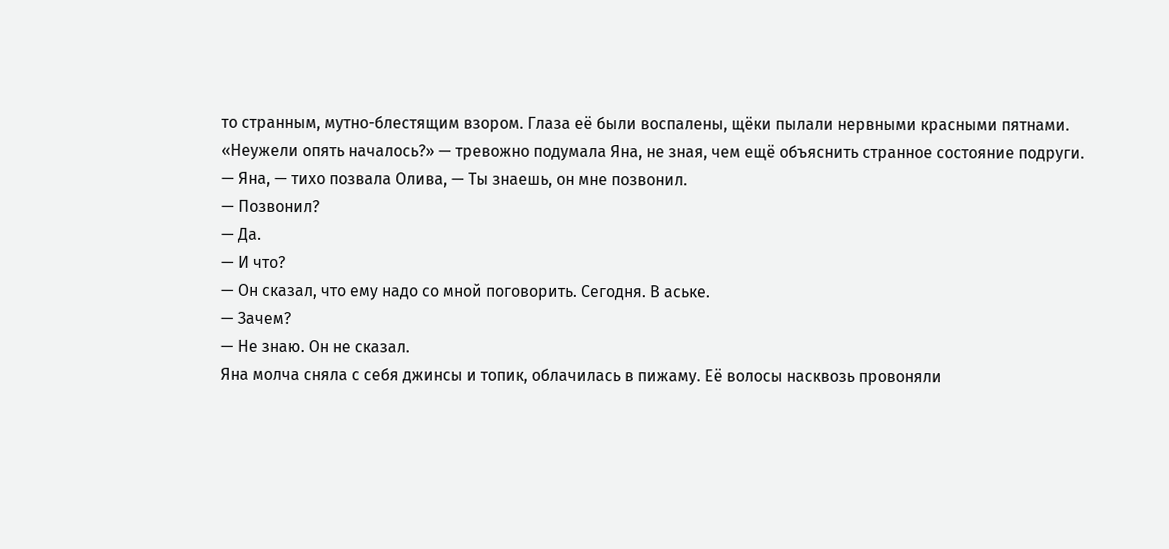то странным, мутно-блестящим взором. Глаза её были воспалены, щёки пылали нервными красными пятнами. «Неужели опять началось?» — тревожно подумала Яна, не зная, чем ещё объяснить странное состояние подруги.
— Яна, — тихо позвала Олива, — Ты знаешь, он мне позвонил.
— Позвонил?
— Да.
— И что?
— Он сказал, что ему надо со мной поговорить. Сегодня. В аське.
— Зачем?
— Не знаю. Он не сказал.
Яна молча сняла с себя джинсы и топик, облачилась в пижаму. Её волосы насквозь провоняли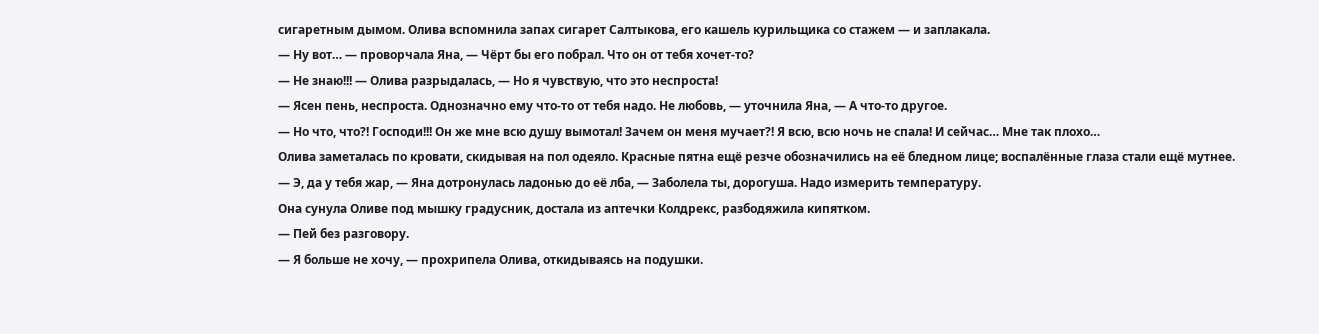сигаретным дымом. Олива вспомнила запах сигарет Салтыкова, его кашель курильщика со стажем — и заплакала.
— Ну вот… — проворчала Яна, — Чёрт бы его побрал. Что он от тебя хочет-то?
— Не знаю!!! — Олива разрыдалась, — Но я чувствую, что это неспроста!
— Ясен пень, неспроста. Однозначно ему что-то от тебя надо. Не любовь, — уточнила Яна, — А что-то другое.
— Но что, что?! Господи!!! Он же мне всю душу вымотал! Зачем он меня мучает?! Я всю, всю ночь не спала! И сейчас… Мне так плохо…
Олива заметалась по кровати, скидывая на пол одеяло. Красные пятна ещё резче обозначились на её бледном лице; воспалённые глаза стали ещё мутнее.
— Э, да у тебя жар, — Яна дотронулась ладонью до её лба, — Заболела ты, дорогуша. Надо измерить температуру.
Она сунула Оливе под мышку градусник, достала из аптечки Колдрекс, разбодяжила кипятком.
— Пей без разговору.
— Я больше не хочу, — прохрипела Олива, откидываясь на подушки.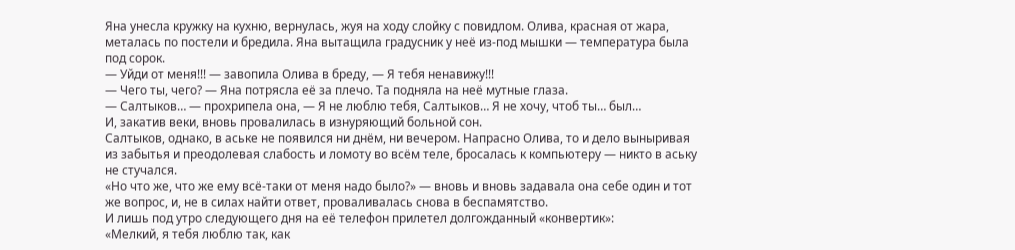Яна унесла кружку на кухню, вернулась, жуя на ходу слойку с повидлом. Олива, красная от жара, металась по постели и бредила. Яна вытащила градусник у неё из-под мышки — температура была под сорок.
— Уйди от меня!!! — завопила Олива в бреду, — Я тебя ненавижу!!!
— Чего ты, чего? — Яна потрясла её за плечо. Та подняла на неё мутные глаза.
— Салтыков… — прохрипела она, — Я не люблю тебя, Салтыков… Я не хочу, чтоб ты… был…
И, закатив веки, вновь провалилась в изнуряющий больной сон.
Салтыков, однако, в аське не появился ни днём, ни вечером. Напрасно Олива, то и дело выныривая из забытья и преодолевая слабость и ломоту во всём теле, бросалась к компьютеру — никто в аську не стучался.
«Но что же, что же ему всё-таки от меня надо было?» — вновь и вновь задавала она себе один и тот же вопрос, и, не в силах найти ответ, проваливалась снова в беспамятство.
И лишь под утро следующего дня на её телефон прилетел долгожданный «конвертик»:
«Мелкий, я тебя люблю так, как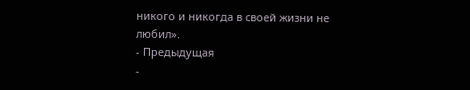никого и никогда в своей жизни не любил».
- Предыдущая
-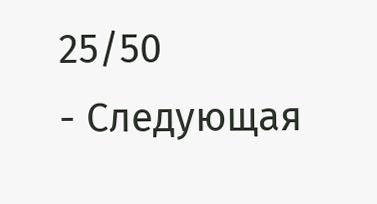25/50
- Следующая